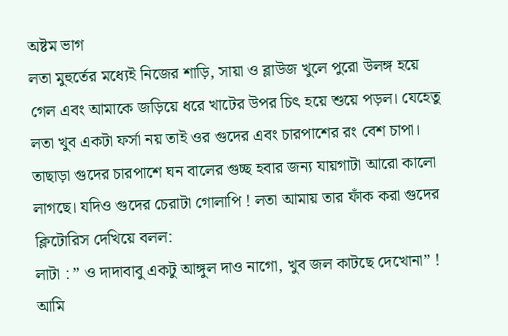অষ্টম ভাগ
লতা মুহুর্তের মধ্যেই নিজের শাড়ি, সায়া ও ব্লাউজ খুলে পুরো উলঙ্গ হয়ে গেল এবং আমাকে জড়িয়ে ধরে খাটের উপর চিৎ হয়ে শুয়ে পড়ল। যেহেতু লতা খুব একটা ফর্সা নয় তাই ওর গুদের এবং চারপাশের রং বেশ চাপা। তাছাড়া গুদের চারপাশে ঘন বালের গুচ্ছ হবার জন্য যায়গাটা আরো কালো লাগছে। যদিও গুদের চেরাটা গোলাপি ! লতা আমায় তার ফাঁক করা গুদের ক্লিটোরিস দেখিয়ে বলল:
লাটা : ” ও দাদাবাবু একটু আঙ্গুল দাও নাগো, খুব জল কাটছে দেখোনা” !
আমি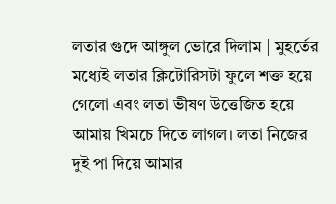লতার গুদে আঙ্গুল ভোরে দিলাম | মুহর্তের মধ্যেই লতার ক্লিটোরিসটা ফুলে শক্ত হয়ে গেলো এবং লতা ভীষণ উত্তেজিত হয়ে আমায় খিমচে দিতে লাগল। লতা নিজের দুই পা দিয়ে আমার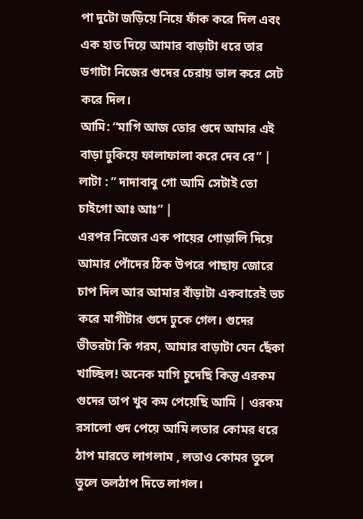পা দুটো জড়িয়ে নিয়ে ফাঁক করে দিল এবং এক হাত দিয়ে আমার বাড়াটা ধরে তার ডগাটা নিজের গুদের চেরায় ভাল করে সেট করে দিল।
আমি: “মাগি আজ তোর গুদে আমার এই বাড়া ঢুকিয়ে ফালাফালা করে দেব রে” |
লাটা : ” দাদাবাবু গো আমি সেটাই তো চাইগো আঃ আঃ” |
এরপর নিজের এক পায়ের গোড়ালি দিয়ে আমার পোঁদের ঠিক উপরে পাছায় জোরে চাপ দিল আর আমার বাঁড়াটা একবারেই ভচ করে মাগীটার গুদে ঢুকে গেল। গুদের ভীতরটা কি গরম, আমার বাড়াটা যেন ছেঁকা খাচ্ছিল! অনেক মাগি চুদেছি কিন্তু এরকম গুদের তাপ খুব কম পেয়েছি আমি | ওরকম রসালো গুদ পেয়ে আমি লতার কোমর ধরে ঠাপ মারতে লাগলাম , লতাও কোমর তুলে তুলে তলঠাপ দিতে লাগল।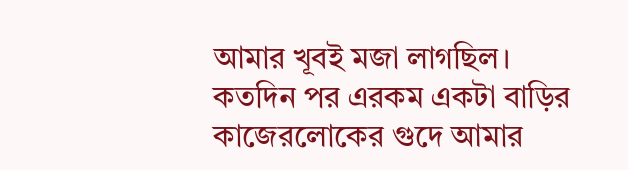আমার খূবই মজা লাগছিল। কতদিন পর এরকম একটা বাড়ির কাজেরলোকের গুদে আমার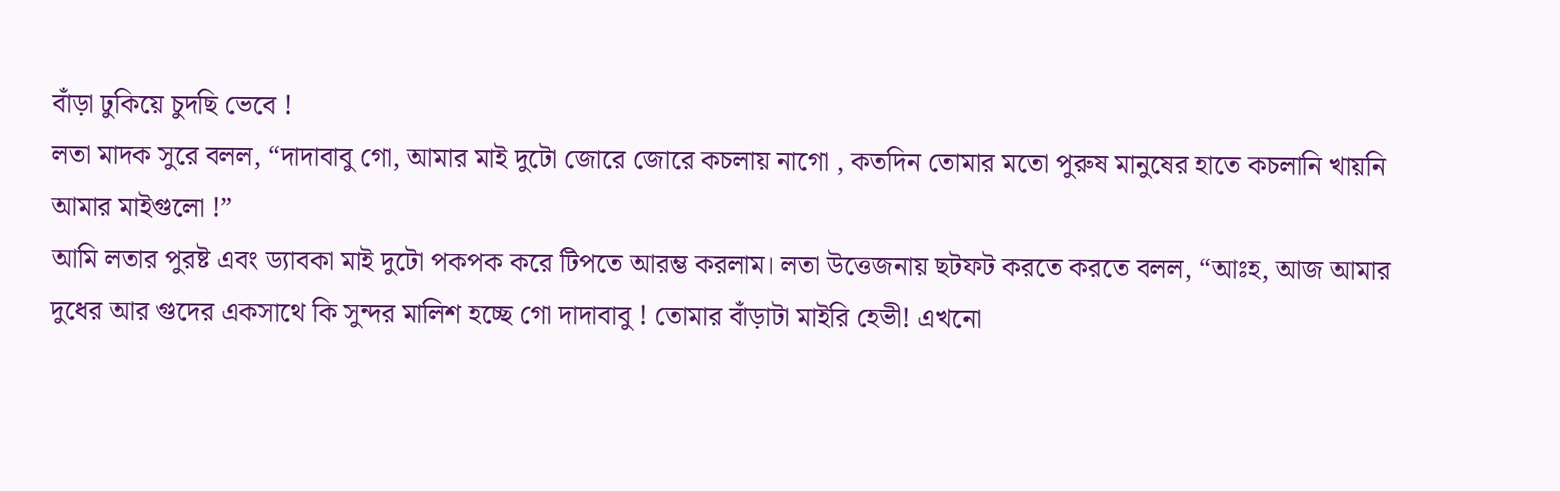বাঁড়া ঢুকিয়ে চুদছি ভেবে !
লতা মাদক সুরে বলল, “দাদাবাবু গো, আমার মাই দুটো জোরে জোরে কচলায় নাগো , কতদিন তোমার মতো পুরুষ মানুষের হাতে কচলানি খায়নি আমার মাইগুলো !”
আমি লতার পুরষ্ট এবং ড্যাবকা মাই দুটো পকপক করে টিপতে আরম্ভ করলাম। লতা উত্তেজনায় ছটফট করতে করতে বলল, “আঃহ, আজ আমার দুধের আর গুদের একসাথে কি সুন্দর মালিশ হচ্ছে গো দাদাবাবু ! তোমার বাঁড়াটা মাইরি হেভী! এখনো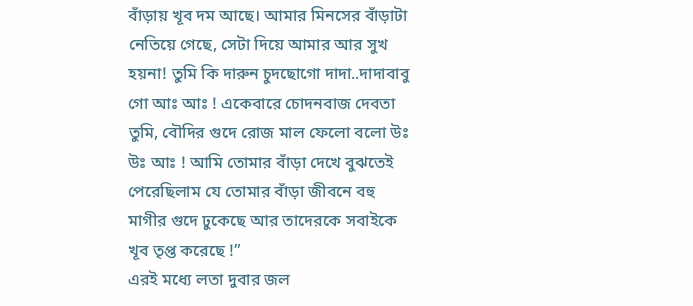বাঁড়ায় খূব দম আছে। আমার মিনসের বাঁড়াটা নেতিয়ে গেছে, সেটা দিয়ে আমার আর সুখ হয়না! তুমি কি দারুন চুদছোগো দাদা..দাদাবাবু গো আঃ আঃ ! একেবারে চোদনবাজ দেবতা তুমি, বৌদির গুদে রোজ মাল ফেলো বলো উঃ উঃ আঃ ! আমি তোমার বাঁড়া দেখে বুঝতেই পেরেছিলাম যে তোমার বাঁড়া জীবনে বহু মাগীর গুদে ঢুকেছে আর তাদেরকে সবাইকে খূব তৃপ্ত করেছে !”
এরই মধ্যে লতা দুবার জল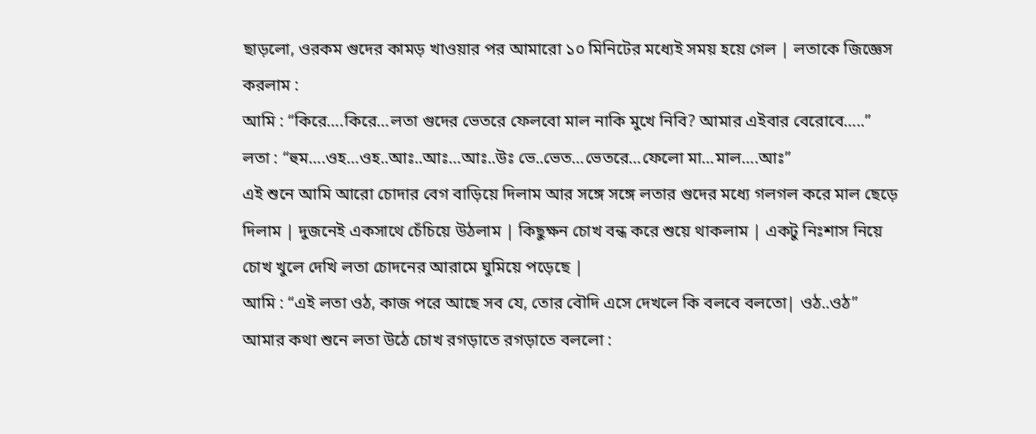ছাড়লো, ওরকম গুদের কামড় খাওয়ার পর আমারো ১০ মিনিটের মধ্যেই সময় হয়ে গেল | লতাকে জিজ্ঞেস করলাম :
আমি : “কিরে….কিরে…লতা গুদের ভেতরে ফেলবো মাল নাকি মুখে নিবি? আমার এইবার বেরোবে…..”
লতা : “হুম….ওহ…ওহ..আঃ..আঃ…আঃ..উঃ ভে..ভেত…ভেতরে…ফেলো মা…মাল….আঃ”
এই শুনে আমি আরো চোদার বেগ বাড়িয়ে দিলাম আর সঙ্গে সঙ্গে লতার গুদের মধ্যে গলগল করে মাল ছেড়ে দিলাম | দুজনেই একসাথে চেঁচিয়ে উঠলাম | কিছুক্ষন চোখ বন্ধ করে শুয়ে থাকলাম | একটু নিঃশাস নিয়ে চোখ খুলে দেখি লতা চোদনের আরামে ঘুমিয়ে পড়েছে |
আমি : “এই লতা ওঠ, কাজ পরে আছে সব যে, তোর বৌদি এসে দেখলে কি বলবে বলতো| ওঠ..ওঠ”
আমার কথা শুনে লতা উঠে চোখ রগড়াতে রগড়াতে বললো :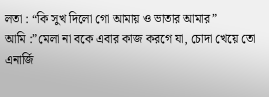লতা : “কি সুখ দিলো গো আমায় ও ভাতার আমার”
আমি :”মেলা না বকে এবার কাজ করগে যা, চোদা খেয়ে তো এনার্জি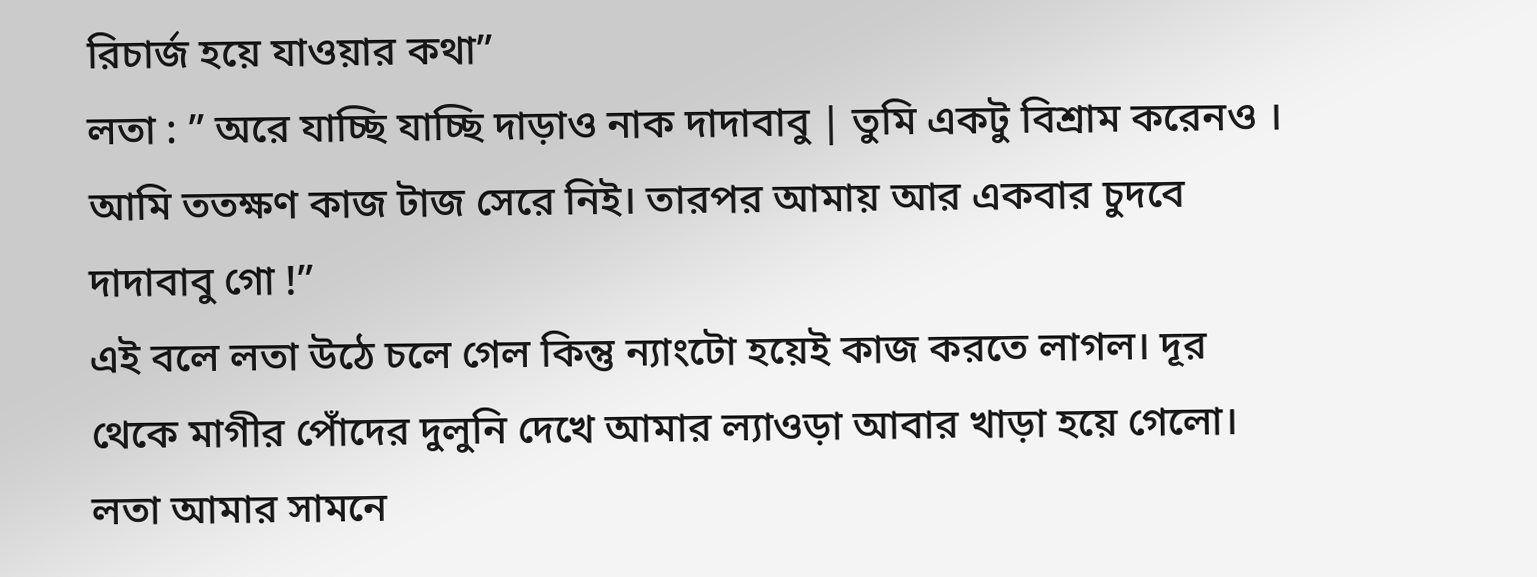রিচার্জ হয়ে যাওয়ার কথা”
লতা : ” অরে যাচ্ছি যাচ্ছি দাড়াও নাক দাদাবাবু | তুমি একটু বিশ্রাম করেনও । আমি ততক্ষণ কাজ টাজ সেরে নিই। তারপর আমায় আর একবার চুদবে দাদাবাবু গো !”
এই বলে লতা উঠে চলে গেল কিন্তু ন্যাংটো হয়েই কাজ করতে লাগল। দূর থেকে মাগীর পোঁদের দুলুনি দেখে আমার ল্যাওড়া আবার খাড়া হয়ে গেলো। লতা আমার সামনে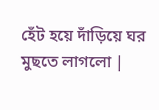হেঁট হয়ে দাঁড়িয়ে ঘর মুছতে লাগলো |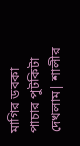মাগির ডবকা পাচার পুটকিটা দেখলাম| শালীর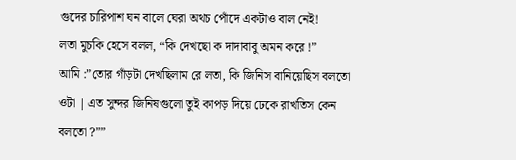গুদের চারিপাশ ঘন বালে ঘেরা অথচ পোঁদে একটাও বাল নেই!
লতা মুচকি হেসে বলল, “কি দেখছো ক দাদাবাবু অমন করে !”
আমি :”তোর গাঁড়টা দেখছিলাম রে লতা, কি জিনিস বানিয়েছিস বলতো ওটা | এত সুন্দর জিনিষগুলো তুই কাপড় দিয়ে ঢেকে রাখতিস কেন বলতো ?””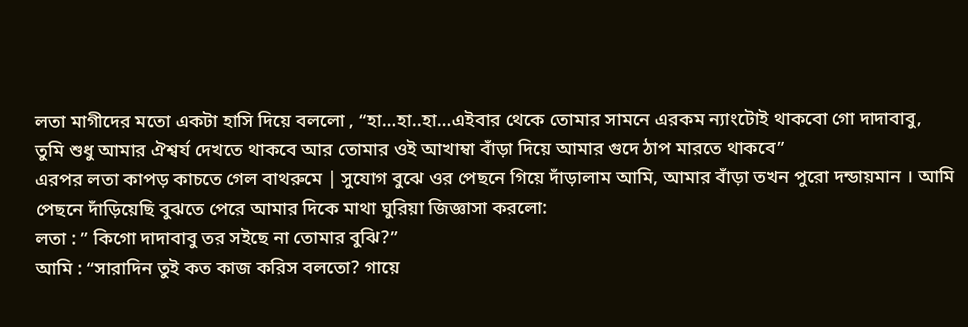লতা মাগীদের মতো একটা হাসি দিয়ে বললো , “হা…হা..হা…এইবার থেকে তোমার সামনে এরকম ন্যাংটোই থাকবো গো দাদাবাবু, তুমি শুধু আমার ঐশ্বর্য দেখতে থাকবে আর তোমার ওই আখাম্বা বাঁড়া দিয়ে আমার গুদে ঠাপ মারতে থাকবে”
এরপর লতা কাপড় কাচতে গেল বাথরুমে | সুযোগ বুঝে ওর পেছনে গিয়ে দাঁড়ালাম আমি, আমার বাঁড়া তখন পুরো দন্ডায়মান । আমি পেছনে দাঁড়িয়েছি বুঝতে পেরে আমার দিকে মাথা ঘুরিয়া জিজ্ঞাসা করলো:
লতা : ” কিগো দাদাবাবু তর সইছে না তোমার বুঝি?”
আমি : “সারাদিন তুই কত কাজ করিস বলতো? গায়ে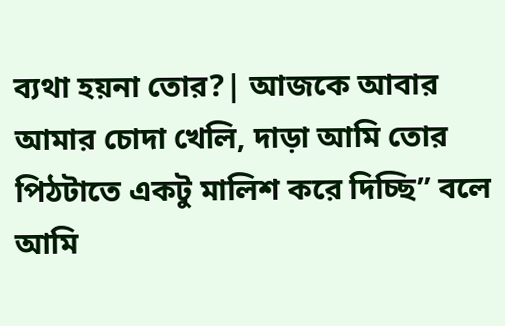ব্যথা হয়না তোর?| আজকে আবার আমার চোদা খেলি, দাড়া আমি তোর পিঠটাতে একটু মালিশ করে দিচ্ছি” বলে আমি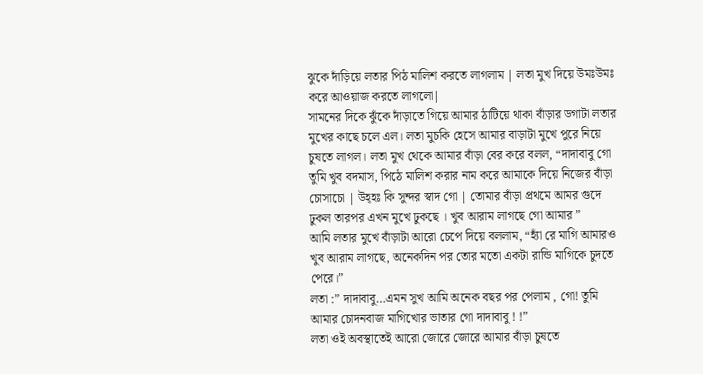ঝুকে দাঁড়িয়ে লতার পিঠ মালিশ করতে লাগলাম | লতা মুখ দিয়ে উমঃউমঃ করে আওয়াজ করতে লাগলো|
সামনের দিকে ঝুঁকে দাঁড়াতে গিয়ে আমার ঠাটিয়ে থাকা বাঁড়ার ডগাটা লতার মুখের কাছে চলে এল। লতা মুচকি হেসে আমার বাড়াটা মুখে পুরে নিয়ে চুষতে লাগল। লতা মুখ থেকে আমার বাঁড়া বের করে বলল, “দাদাবাবু গো তুমি খুব বদমাস, পিঠে মালিশ করার নাম করে আমাকে দিয়ে নিজের বাঁড়া চোসাচো | উহ্হঃ কি সুন্দর স্বাদ গো | তোমার বাঁড়া প্রথমে আমর গুদে ঢুকল তারপর এখন মুখে ঢুকছে । খুব আরাম লাগছে গো আমার ”
আমি লতার মুখে বাঁড়াটা আরো চেপে দিয়ে বললাম, “হ্যাঁ রে মাগি আমারও খুব আরাম লাগছে, অনেকদিন পর তোর মতো একটা রান্ডি মাগিকে চুদতে পেরে।”
লতা :” দাদাবাবু…এমন সুখ আমি অনেক বছর পর পেলাম , গো! তুমি আমার চোদনবাজ মাগিখোর ভাতার গো দাদাবাবু ! !”
লতা ওই অবস্থাতেই আরো জোরে জোরে আমার বাঁড়া চুষতে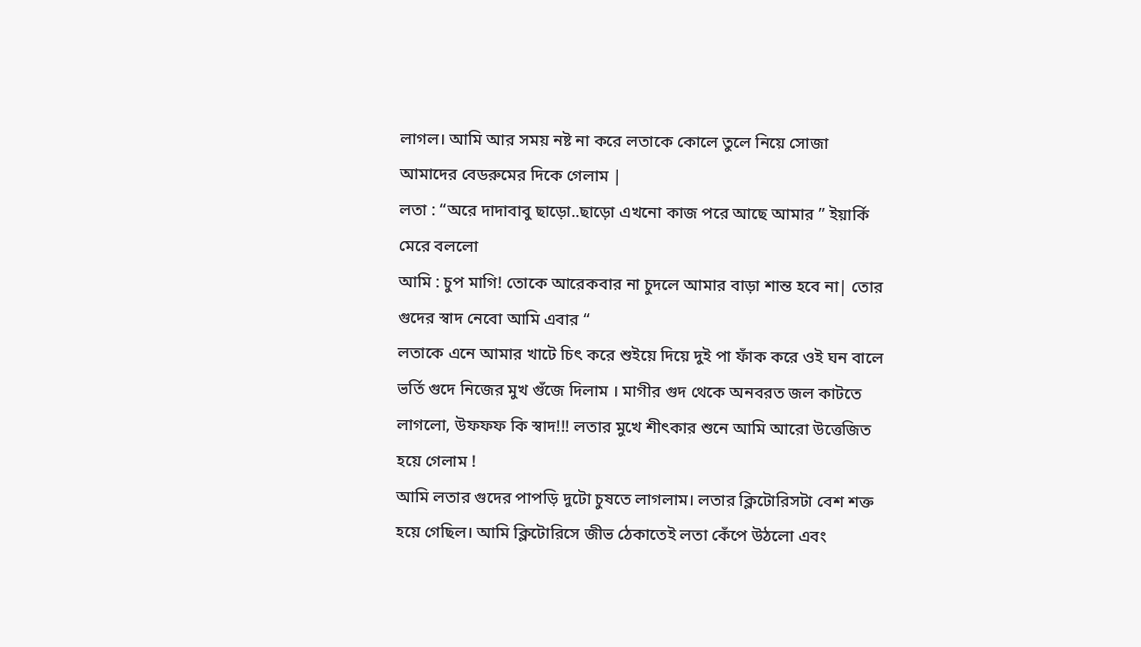লাগল। আমি আর সময় নষ্ট না করে লতাকে কোলে তুলে নিয়ে সোজা আমাদের বেডরুমের দিকে গেলাম |
লতা : “অরে দাদাবাবু ছাড়ো..ছাড়ো এখনো কাজ পরে আছে আমার ” ইয়ার্কি মেরে বললো
আমি : চুপ মাগি! তোকে আরেকবার না চুদলে আমার বাড়া শান্ত হবে না| তোর গুদের স্বাদ নেবো আমি এবার “
লতাকে এনে আমার খাটে চিৎ করে শুইয়ে দিয়ে দুই পা ফাঁক করে ওই ঘন বালে ভর্তি গুদে নিজের মুখ গুঁজে দিলাম । মাগীর গুদ থেকে অনবরত জল কাটতে লাগলো, উফফফ কি স্বাদ!!! লতার মুখে শীৎকার শুনে আমি আরো উত্তেজিত হয়ে গেলাম !
আমি লতার গুদের পাপড়ি দুটো চুষতে লাগলাম। লতার ক্লিটোরিসটা বেশ শক্ত হয়ে গেছিল। আমি ক্লিটোরিসে জীভ ঠেকাতেই লতা কেঁপে উঠলো এবং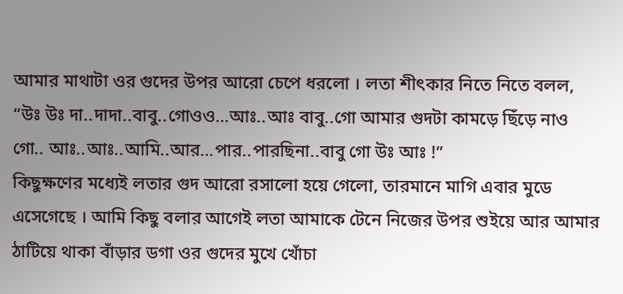আমার মাথাটা ওর গুদের উপর আরো চেপে ধরলো । লতা শীৎকার নিতে নিতে বলল, “উঃ উঃ দা..দাদা..বাবু..গোওও…আঃ..আঃ বাবু..গো আমার গুদটা কামড়ে ছিঁড়ে নাও গো.. আঃ..আঃ..আমি..আর…পার..পারছিনা..বাবু গো উঃ আঃ !”
কিছুক্ষণের মধ্যেই লতার গুদ আরো রসালো হয়ে গেলো, তারমানে মাগি এবার মুডে এসেগেছে । আমি কিছু বলার আগেই লতা আমাকে টেনে নিজের উপর শুইয়ে আর আমার ঠাটিয়ে থাকা বাঁড়ার ডগা ওর গুদের মুখে খোঁচা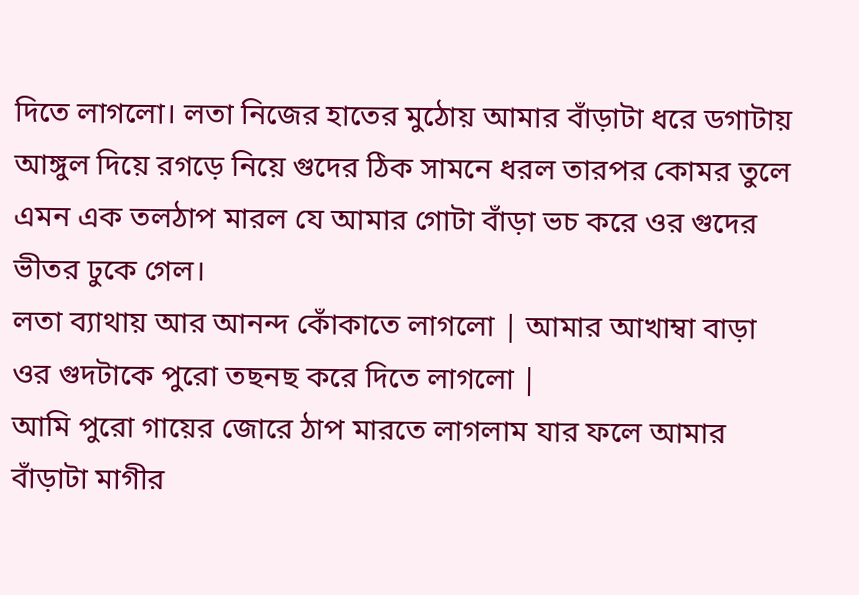দিতে লাগলো। লতা নিজের হাতের মুঠোয় আমার বাঁড়াটা ধরে ডগাটায় আঙ্গুল দিয়ে রগড়ে নিয়ে গুদের ঠিক সামনে ধরল তারপর কোমর তুলে এমন এক তলঠাপ মারল যে আমার গোটা বাঁড়া ভচ করে ওর গুদের ভীতর ঢুকে গেল।
লতা ব্যাথায় আর আনন্দ কোঁকাতে লাগলো | আমার আখাম্বা বাড়া ওর গুদটাকে পুরো তছনছ করে দিতে লাগলো |
আমি পুরো গায়ের জোরে ঠাপ মারতে লাগলাম যার ফলে আমার বাঁড়াটা মাগীর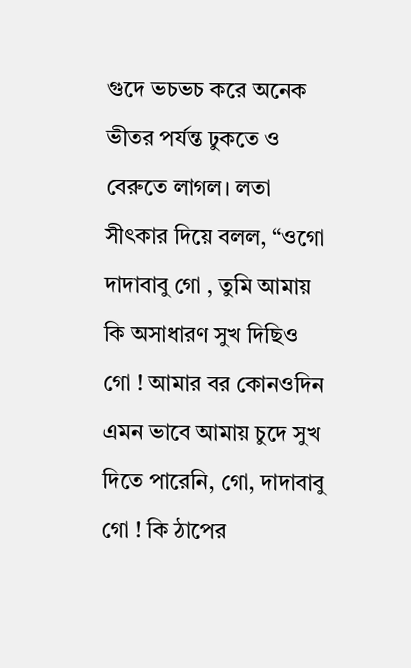গুদে ভচভচ করে অনেক ভীতর পর্যন্ত ঢুকতে ও বেরুতে লাগল। লতা সীৎকার দিয়ে বলল, “ওগো দাদাবাবু গো , তুমি আমায় কি অসাধারণ সুখ দিছিও গো ! আমার বর কোনওদিন এমন ভাবে আমায় চুদে সুখ দিতে পারেনি, গো, দাদাবাবু গো ! কি ঠাপের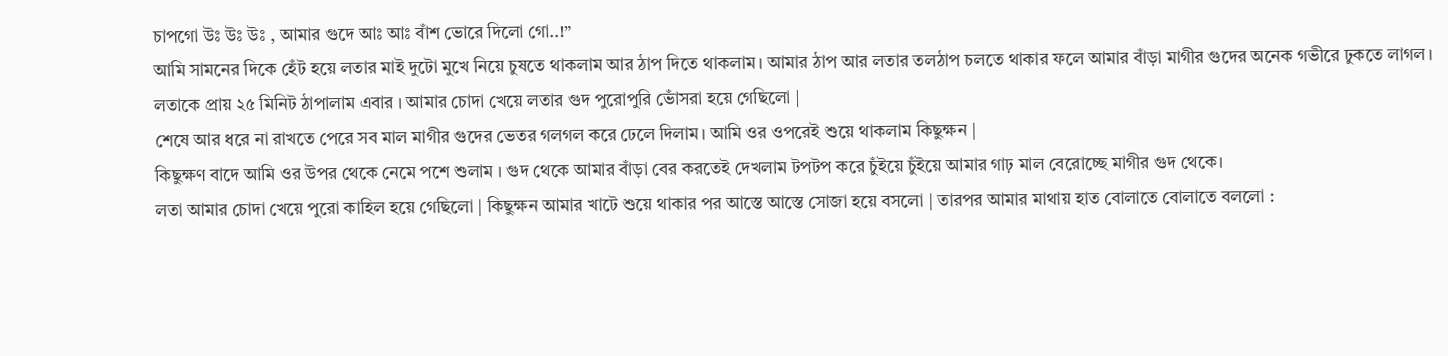চাপগো উঃ উঃ উঃ , আমার গুদে আঃ আঃ বাঁশ ভোরে দিলো গো..!”
আমি সামনের দিকে হেঁট হয়ে লতার মাই দুটো মুখে নিয়ে চুষতে থাকলাম আর ঠাপ দিতে থাকলাম। আমার ঠাপ আর লতার তলঠাপ চলতে থাকার ফলে আমার বাঁড়া মাগীর গুদের অনেক গভীরে ঢুকতে লাগল।
লতাকে প্রায় ২৫ মিনিট ঠাপালাম এবার । আমার চোদা খেয়ে লতার গুদ পুরোপুরি ভোঁসরা হয়ে গেছিলো |
শেষে আর ধরে না রাখতে পেরে সব মাল মাগীর গুদের ভেতর গলগল করে ঢেলে দিলাম। আমি ওর ওপরেই শুয়ে থাকলাম কিছুক্ষন |
কিছুক্ষণ বাদে আমি ওর উপর থেকে নেমে পশে শুলাম । গুদ থেকে আমার বাঁড়া বের করতেই দেখলাম টপটপ করে চুঁইয়ে চুঁইয়ে আমার গাঢ় মাল বেরোচ্ছে মাগীর গুদ থেকে।
লতা আমার চোদা খেয়ে পুরো কাহিল হয়ে গেছিলো | কিছুক্ষন আমার খাটে শুয়ে থাকার পর আস্তে আস্তে সোজা হয়ে বসলো | তারপর আমার মাথায় হাত বোলাতে বোলাতে বললো :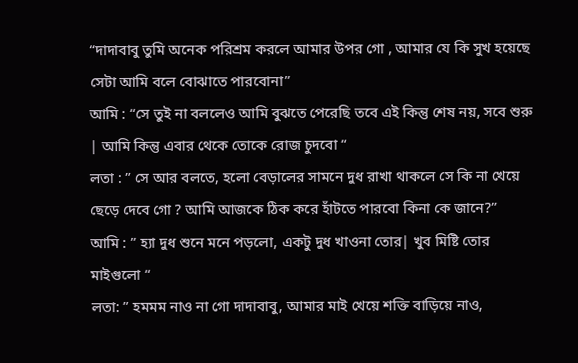“দাদাবাবু তুমি অনেক পরিশ্রম করলে আমার উপর গো , আমার যে কি সুখ হয়েছে সেটা আমি বলে বোঝাতে পারবোনা”
আমি : “সে তুই না বললেও আমি বুঝতে পেরেছি তবে এই কিন্তু শেষ নয়, সবে শুরু | আমি কিন্তু এবার থেকে তোকে রোজ চুদবো “
লতা : ” সে আর বলতে, হলো বেড়ালের সামনে দুধ রাখা থাকলে সে কি না খেয়ে ছেড়ে দেবে গো ? আমি আজকে ঠিক করে হাঁটতে পারবো কিনা কে জানে?”
আমি : ” হ্যা দুধ শুনে মনে পড়লো, একটু দুধ খাওনা তোর| খুব মিষ্টি তোর মাইগুলো “
লতা: ” হমমম নাও না গো দাদাবাবু, আমার মাই খেয়ে শক্তি বাড়িয়ে নাও,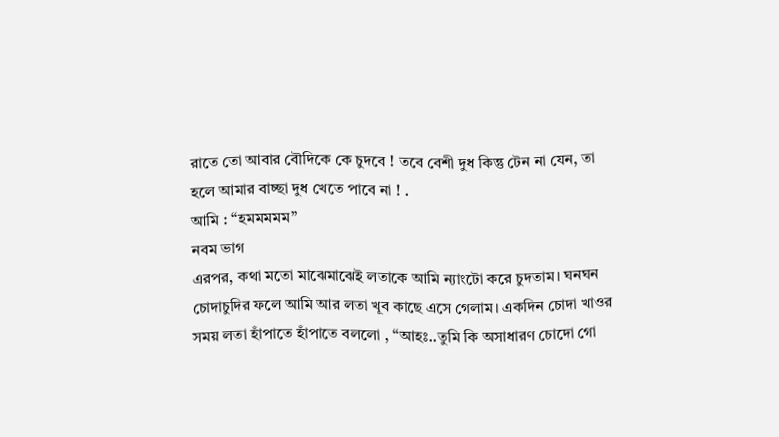রাতে তো আবার বৌদিকে কে চুদবে ! তবে বেশী দুধ কিন্তু টেন না যেন, তা হলে আমার বাচ্ছা দুধ খেতে পাবে না ! .
আমি : “হমমমমম”
নবম ভাগ
এরপর, কথা মতো মাঝেমাঝেই লতাকে আমি ন্যাংটো করে চুদতাম। ঘনঘন চোদাচুদির ফলে আমি আর লতা খূব কাছে এসে গেলাম। একদিন চোদা খাওর সময় লতা হাঁপাতে হাঁপাতে বললো , “আহঃ..তুমি কি অসাধারণ চোদো গো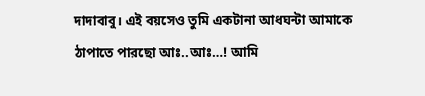দাদাবাবু। এই বয়সেও তুমি একটানা আধঘন্টা আমাকে ঠাপাতে পারছো আঃ..আঃ…! আমি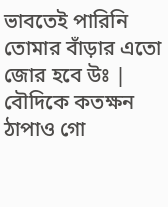ভাবতেই পারিনি তোমার বাঁড়ার এতো জোর হবে উঃ | বৌদিকে কতক্ষন ঠাপাও গো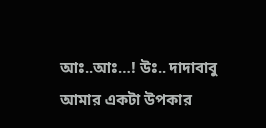আঃ..আঃ…! উঃ.. দাদাবাবু আমার একটা উপকার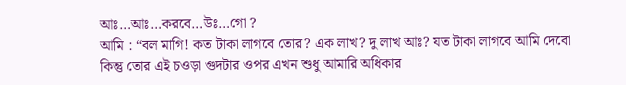আঃ…আঃ…করবে…উঃ…গো ?
আমি : “বল মাগি! কত টাকা লাগবে তোর? এক লাখ? দু লাখ আঃ? যত টাকা লাগবে আমি দেবো কিন্তু তোর এই চওড়া গুদটার ওপর এখন শুধু আমারি অধিকার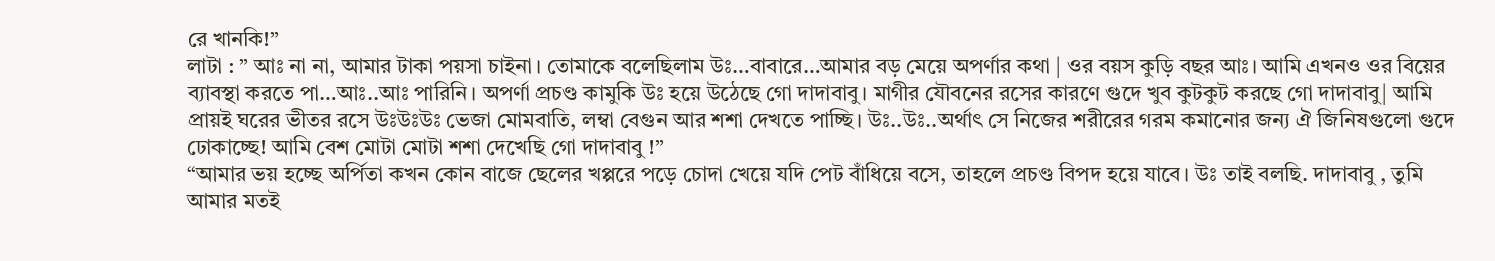রে খানকি!”
লাটা : ” আঃ না না, আমার টাকা পয়সা চাইনা। তোমাকে বলেছিলাম উঃ…বাবারে…আমার বড় মেয়ে অপর্ণার কথা | ওর বয়স কুড়ি বছর আঃ। আমি এখনও ওর বিয়ের ব্যাবস্থা করতে পা…আঃ..আঃ পারিনি। অপর্ণা প্রচণ্ড কামুকি উঃ হয়ে উঠেছে গো দাদাবাবু। মাগীর যৌবনের রসের কারণে গুদে খুব কুটকুট করছে গো দাদাবাবু| আমি প্রায়ই ঘরের ভীতর রসে উঃউঃউঃ ভেজা মোমবাতি, লম্বা বেগুন আর শশা দেখতে পাচ্ছি। উঃ..উঃ..অর্থাৎ সে নিজের শরীরের গরম কমানোর জন্য ঐ জিনিষগুলো গুদে ঢোকাচ্ছে! আমি বেশ মোটা মোটা শশা দেখেছি গো দাদাবাবু !”
“আমার ভয় হচ্ছে অর্পিতা কখন কোন বাজে ছেলের খপ্পরে পড়ে চোদা খেয়ে যদি পেট বাঁধিয়ে বসে, তাহলে প্রচণ্ড বিপদ হয়ে যাবে। উঃ তাই বলছি. দাদাবাবু , তুমি আমার মতই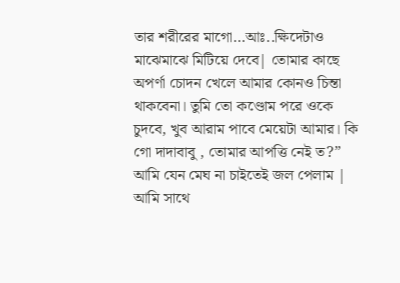তার শরীরের মাগো…আঃ..ক্ষিদেটাও মাঝেমাঝে মিটিয়ে দেবে| তোমার কাছে অপর্ণা চোদন খেলে আমার কোনও চিন্তা থাকবেনা। তুমি তো কণ্ডোম পরে ওকে চুদবে, খুব আরাম পাবে মেয়েটা আমার। কি গো দাদাবাবু , তোমার আপত্তি নেই ত?”
আমি যেন মেঘ না চাইতেই জল পেলাম | আমি সাথে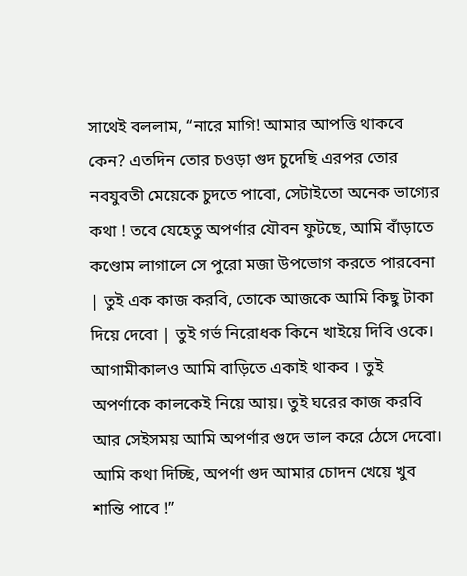সাথেই বললাম, “নারে মাগি! আমার আপত্তি থাকবে কেন? এতদিন তোর চওড়া গুদ চুদেছি এরপর তোর নবযুবতী মেয়েকে চুদতে পাবো, সেটাইতো অনেক ভাগ্যের কথা ! তবে যেহেতু অপর্ণার যৌবন ফুটছে, আমি বাঁড়াতে কণ্ডোম লাগালে সে পুরো মজা উপভোগ করতে পারবেনা | তুই এক কাজ করবি, তোকে আজকে আমি কিছু টাকা দিয়ে দেবো | তুই গর্ভ নিরোধক কিনে খাইয়ে দিবি ওকে। আগামীকালও আমি বাড়িতে একাই থাকব । তুই অপর্ণাকে কালকেই নিয়ে আয়। তুই ঘরের কাজ করবি আর সেইসময় আমি অপর্ণার গুদে ভাল করে ঠেসে দেবো। আমি কথা দিচ্ছি, অপর্ণা গুদ আমার চোদন খেয়ে খুব শান্তি পাবে !”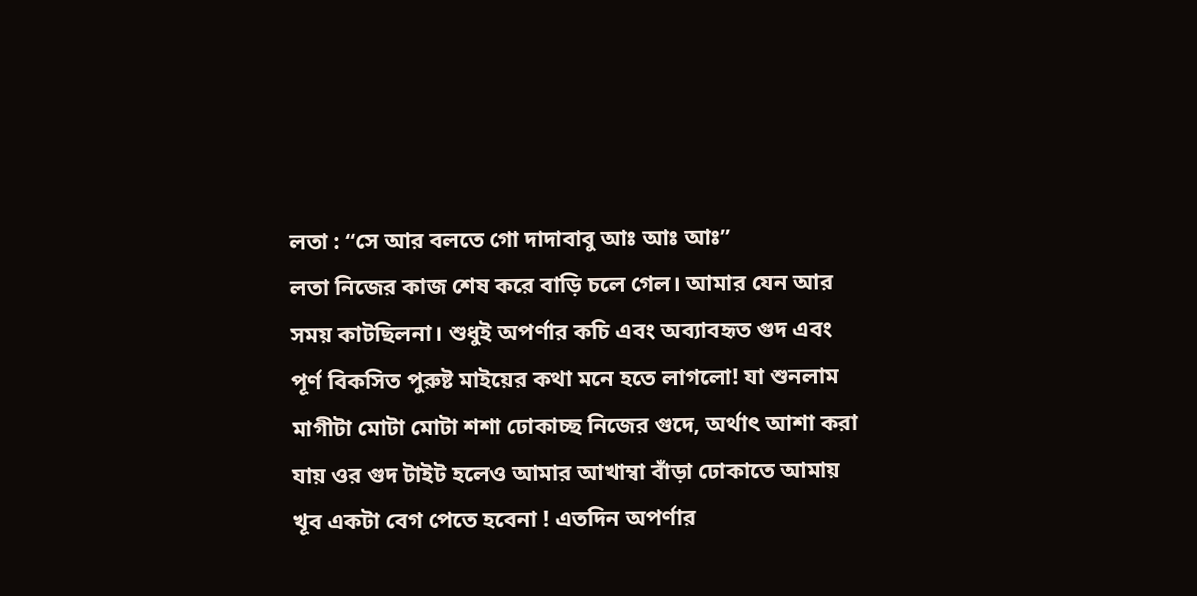লতা : “সে আর বলতে গো দাদাবাবু আঃ আঃ আঃ”
লতা নিজের কাজ শেষ করে বাড়ি চলে গেল। আমার যেন আর সময় কাটছিলনা। শুধুই অপর্ণার কচি এবং অব্যাবহৃত গুদ এবং পূর্ণ বিকসিত পুরুষ্ট মাইয়ের কথা মনে হতে লাগলো! যা শুনলাম মাগীটা মোটা মোটা শশা ঢোকাচ্ছ নিজের গুদে, অর্থাৎ আশা করা যায় ওর গুদ টাইট হলেও আমার আখাম্বা বাঁড়া ঢোকাতে আমায় খূব একটা বেগ পেতে হবেনা ! এতদিন অপর্ণার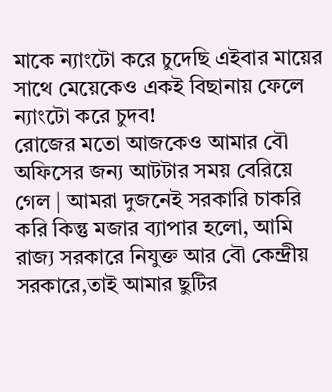মাকে ন্যাংটো করে চুদেছি এইবার মায়ের সাথে মেয়েকেও একই বিছানায় ফেলে ন্যাংটো করে চুদব!
রোজের মতো আজকেও আমার বৌ অফিসের জন্য আটটার সময় বেরিয়ে গেল | আমরা দুজনেই সরকারি চাকরি করি কিন্তু মজার ব্যাপার হলো, আমি রাজ্য সরকারে নিযুক্ত আর বৌ কেন্দ্রীয় সরকারে,তাই আমার ছুটির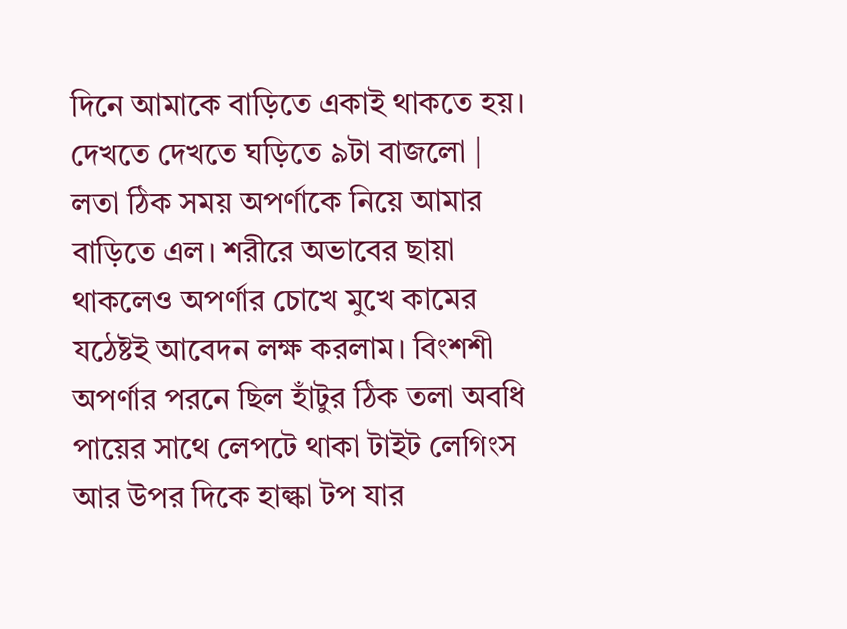দিনে আমাকে বাড়িতে একাই থাকতে হয়।
দেখতে দেখতে ঘড়িতে ৯টা বাজলো | লতা ঠিক সময় অপর্ণাকে নিয়ে আমার বাড়িতে এল। শরীরে অভাবের ছায়া থাকলেও অপর্ণার চোখে মুখে কামের যঠেষ্টই আবেদন লক্ষ করলাম। বিংশশী অপর্ণার পরনে ছিল হাঁটুর ঠিক তলা অবধি পায়ের সাথে লেপটে থাকা টাইট লেগিংস আর উপর দিকে হাল্কা টপ যার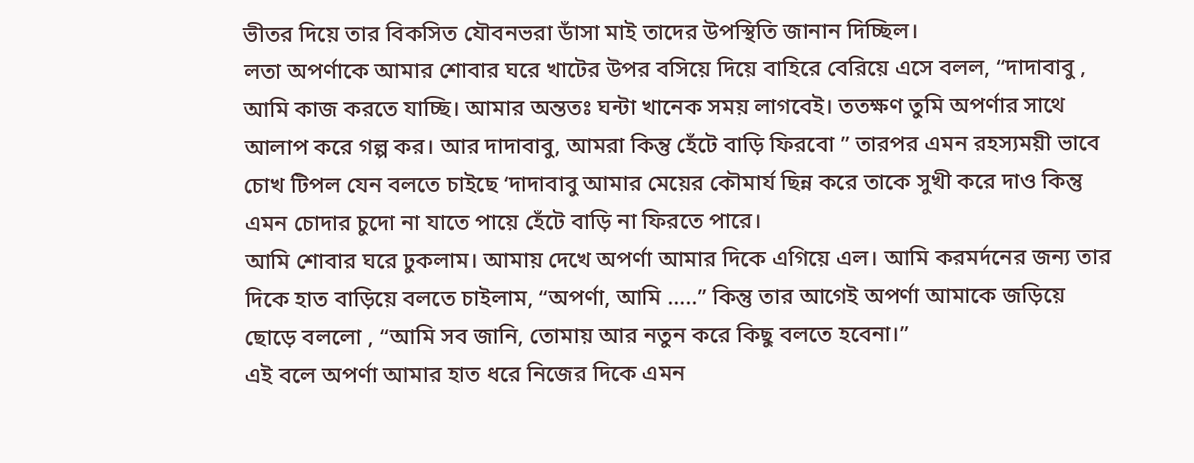ভীতর দিয়ে তার বিকসিত যৌবনভরা ডাঁসা মাই তাদের উপস্থিতি জানান দিচ্ছিল।
লতা অপর্ণাকে আমার শোবার ঘরে খাটের উপর বসিয়ে দিয়ে বাহিরে বেরিয়ে এসে বলল, “দাদাবাবু , আমি কাজ করতে যাচ্ছি। আমার অন্ততঃ ঘন্টা খানেক সময় লাগবেই। ততক্ষণ তুমি অপর্ণার সাথে আলাপ করে গল্প কর। আর দাদাবাবু, আমরা কিন্তু হেঁটে বাড়ি ফিরবো ” তারপর এমন রহস্যময়ী ভাবে চোখ টিপল যেন বলতে চাইছে ‘দাদাবাবু আমার মেয়ের কৌমার্য ছিন্ন করে তাকে সুখী করে দাও কিন্তু এমন চোদার চুদো না যাতে পায়ে হেঁটে বাড়ি না ফিরতে পারে।
আমি শোবার ঘরে ঢুকলাম। আমায় দেখে অপর্ণা আমার দিকে এগিয়ে এল। আমি করমর্দনের জন্য তার দিকে হাত বাড়িয়ে বলতে চাইলাম, “অপর্ণা, আমি …..” কিন্তু তার আগেই অপর্ণা আমাকে জড়িয়ে ছোড়ে বললো , “আমি সব জানি, তোমায় আর নতুন করে কিছু বলতে হবেনা।”
এই বলে অপর্ণা আমার হাত ধরে নিজের দিকে এমন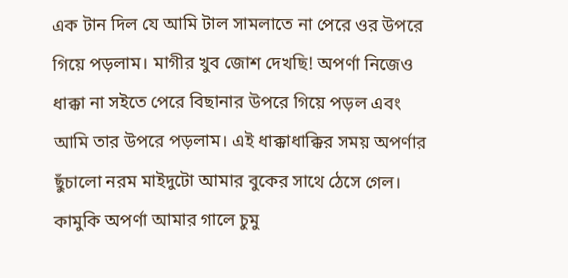এক টান দিল যে আমি টাল সামলাতে না পেরে ওর উপরে গিয়ে পড়লাম। মাগীর খুব জোশ দেখছি! অপর্ণা নিজেও ধাক্কা না সইতে পেরে বিছানার উপরে গিয়ে পড়ল এবং আমি তার উপরে পড়লাম। এই ধাক্কাধাক্কির সময় অপর্ণার ছুঁচালো নরম মাইদুটো আমার বুকের সাথে ঠেসে গেল।
কামুকি অপর্ণা আমার গালে চুমু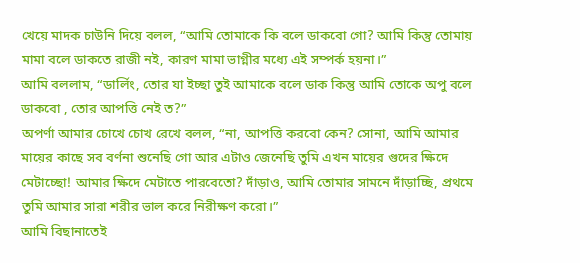খেয়ে মাদক চাউনি দিয়ে বলল, “আমি তোমাকে কি বলে ডাকবো গো? আমি কিন্তু তোমায় মামা বলে ডাকতে রাজী নই, কারণ মামা ভাগ্নীর মধ্যে এই সম্পর্ক হয়না।”
আমি বললাম, “ডার্লিং, তোর যা ইচ্ছা তুই আমাকে বলে ডাক কিন্তু আমি তোকে অপু বলে ডাকবো , তোর আপত্তি নেই ত?”
অপর্ণা আমার চোখে চোখ রেখে বলল, “না, আপত্তি করবো কেন? সোনা, আমি আমার মায়ের কাছে সব বর্ণনা শুনেছি গো আর এটাও জেনেছি তুমি এখন মায়ের গুদের ক্ষিদে মেটাচ্ছো! আমার ক্ষিদে মেটাতে পারবেতো? দাঁড়াও, আমি তোমার সামনে দাঁড়াচ্ছি, প্রথমে তুমি আমার সারা শরীর ভাল করে নিরীক্ষণ করো।”
আমি বিছানাতেই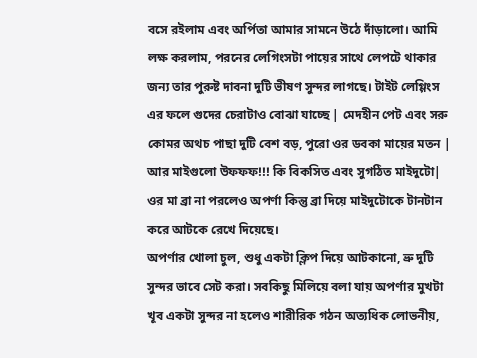বসে রইলাম এবং অর্পিতা আমার সামনে উঠে দাঁড়ালো। আমি লক্ষ করলাম, পরনের লেগিংসটা পায়ের সাথে লেপটে থাকার জন্য তার পুরুষ্ট দাবনা দুটি ভীষণ সুন্দর লাগছে। টাইট লেগ্গিংস এর ফলে গুদের চেরাটাও বোঝা যাচ্ছে | মেদহীন পেট এবং সরু কোমর অথচ পাছা দুটি বেশ বড়, পুরো ওর ডবকা মায়ের মতন | আর মাইগুলো উফফফ!!! কি বিকসিত এবং সুগঠিত মাইদুটো| ওর মা ব্রা না পরলেও অপর্ণা কিন্তু ব্রা দিয়ে মাইদুটোকে টানটান করে আটকে রেখে দিয়েছে।
অপর্ণার খোলা চুল, শুধু একটা ক্লিপ দিয়ে আটকানো, ভ্রু দুটি সুন্দর ভাবে সেট করা। সবকিছু মিলিয়ে বলা যায় অপর্ণার মুখটা খূব একটা সুন্দর না হলেও শারীরিক গঠন অত্যধিক লোভনীয়,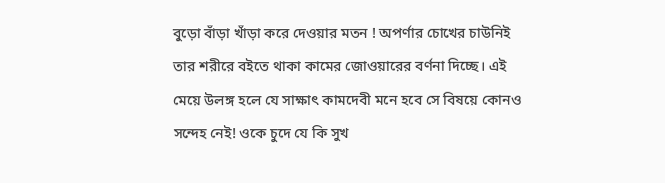বুড়ো বাঁড়া খাঁড়া করে দেওয়ার মতন ! অপর্ণার চোখের চাউনিই তার শরীরে বইতে থাকা কামের জোওয়ারের বর্ণনা দিচ্ছে। এই মেয়ে উলঙ্গ হলে যে সাক্ষাৎ কামদেবী মনে হবে সে বিষয়ে কোনও সন্দেহ নেই! ওকে চুদে যে কি সুখ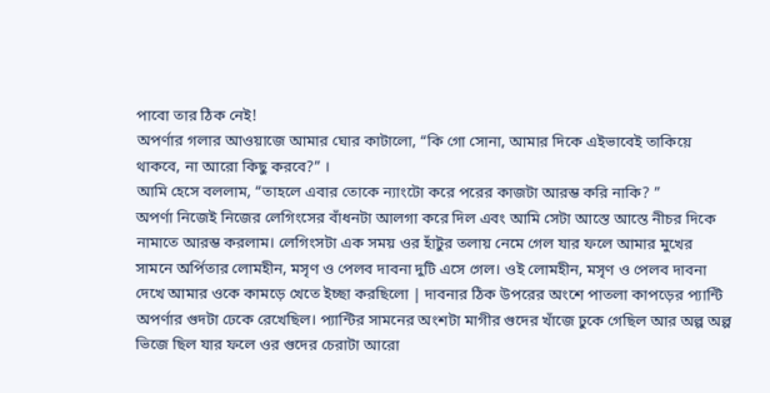পাবো তার ঠিক নেই!
অপর্ণার গলার আওয়াজে আমার ঘোর কাটালো, “কি গো সোনা, আমার দিকে এইভাবেই তাকিয়ে থাকবে, না আরো কিছু করবে?” ।
আমি হেসে বললাম, “তাহলে এবার তোকে ন্যাংটো করে পরের কাজটা আরম্ভ করি নাকি? ”
অপর্ণা নিজেই নিজের লেগিংসের বাঁধনটা আলগা করে দিল এবং আমি সেটা আস্তে আস্তে নীচর দিকে নামাতে আরম্ভ করলাম। লেগিংসটা এক সময় ওর হাঁটুর তলায় নেমে গেল যার ফলে আমার মুখের সামনে অর্পিতার লোমহীন, মসৃণ ও পেলব দাবনা দুটি এসে গেল। ওই লোমহীন, মসৃণ ও পেলব দাবনা দেখে আমার ওকে কামড়ে খেতে ইচ্ছা করছিলো | দাবনার ঠিক উপরের অংশে পাতলা কাপড়ের প্যান্টি অপর্ণার গুদটা ঢেকে রেখেছিল। প্যান্টির সামনের অংশটা মাগীর গুদের খাঁজে ঢুকে গেছিল আর অল্প অল্প ভিজে ছিল যার ফলে ওর গুদের চেরাটা আরো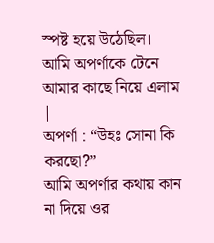স্পষ্ট হয়ে উঠেছিল।
আমি অপর্ণাকে টেনে আমার কাছে নিয়ে এলাম |
অপর্ণা : “উহঃ সোনা কি করছো?”
আমি অপর্ণার কথায় কান না দিয়ে ওর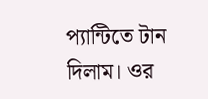প্যান্টিতে টান দিলাম। ওর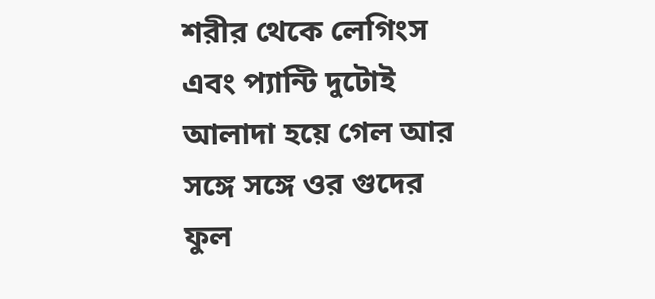শরীর থেকে লেগিংস এবং প্যান্টি দুটোই আলাদা হয়ে গেল আর সঙ্গে সঙ্গে ওর গুদের ফুল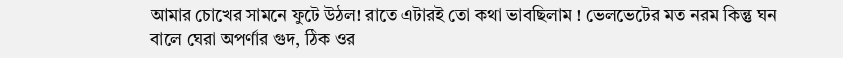আমার চোখের সামনে ফুটে উঠল! রাতে এটারই তো কথা ভাবছিলাম ! ভেলভেটের মত নরম কিন্তু ঘন বালে ঘেরা অপর্ণার গুদ, ঠিক ওর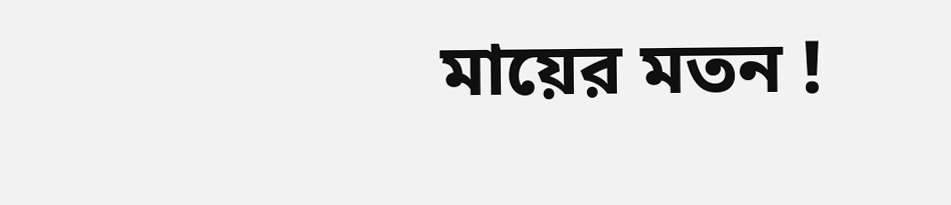মায়ের মতন !